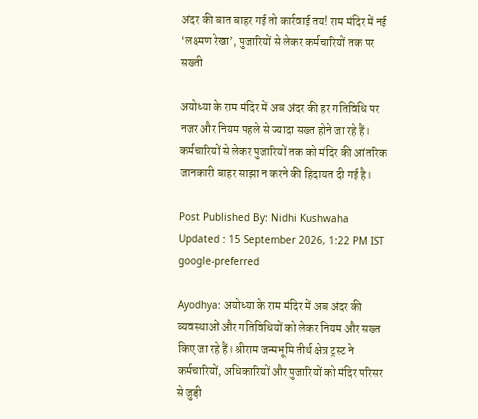अंदर की बात बाहर गई तो कार्रवाई तय! राम मंदिर में नई ‘लक्ष्मण रेखा’, पुजारियों से लेकर कर्मचारियों तक पर सख्ती

अयोध्या के राम मंदिर में अब अंदर की हर गतिविधि पर नजर और नियम पहले से ज्यादा सख्त होने जा रहे हैं। कर्मचारियों से लेकर पुजारियों तक को मंदिर की आंतरिक जानकारी बाहर साझा न करने की हिदायत दी गई है।

Post Published By: Nidhi Kushwaha
Updated : 15 September 2026, 1:22 PM IST
google-preferred

Ayodhya: अयोध्या के राम मंदिर में अब अंदर की व्यवस्थाओं और गतिविधियों को लेकर नियम और सख्त किए जा रहे हैं। श्रीराम जन्मभूमि तीर्थ क्षेत्र ट्रस्ट ने कर्मचारियों, अधिकारियों और पुजारियों को मंदिर परिसर से जुड़ी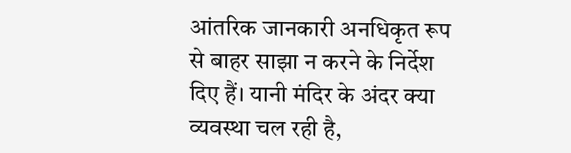आंतरिक जानकारी अनधिकृत रूप से बाहर साझा न करने के निर्देश दिए हैं। यानी मंदिर के अंदर क्या व्यवस्था चल रही है,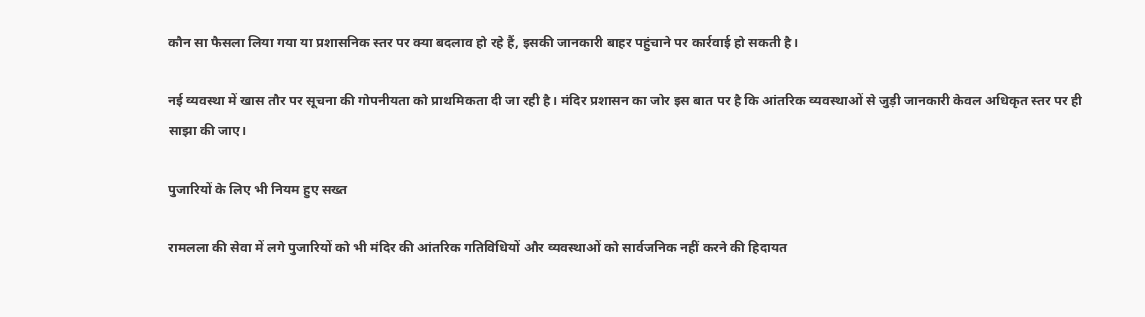कौन सा फैसला लिया गया या प्रशासनिक स्तर पर क्या बदलाव हो रहे हैं, इसकी जानकारी बाहर पहुंचाने पर कार्रवाई हो सकती है।

नई व्यवस्था में खास तौर पर सूचना की गोपनीयता को प्राथमिकता दी जा रही है। मंदिर प्रशासन का जोर इस बात पर है कि आंतरिक व्यवस्थाओं से जुड़ी जानकारी केवल अधिकृत स्तर पर ही साझा की जाए।

पुजारियों के लिए भी नियम हुए सख्त

रामलला की सेवा में लगे पुजारियों को भी मंदिर की आंतरिक गतिविधियों और व्यवस्थाओं को सार्वजनिक नहीं करने की हिदायत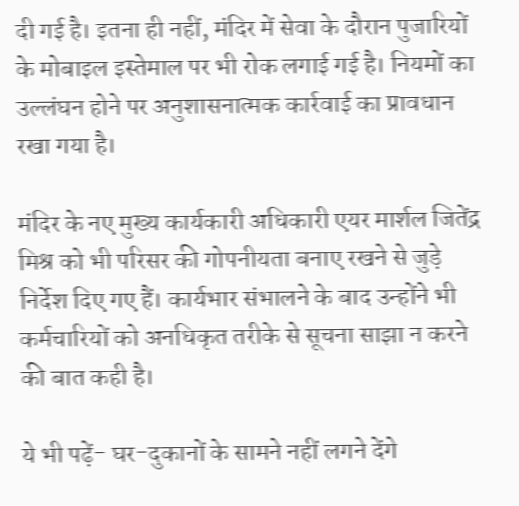दी गई है। इतना ही नहीं, मंदिर में सेवा के दौरान पुजारियों के मोबाइल इस्तेमाल पर भी रोक लगाई गई है। नियमों का उल्लंघन होने पर अनुशासनात्मक कार्रवाई का प्रावधान रखा गया है।

मंदिर के नए मुख्य कार्यकारी अधिकारी एयर मार्शल जितेंद्र मिश्र को भी परिसर की गोपनीयता बनाए रखने से जुड़े निर्देश दिए गए हैं। कार्यभार संभालने के बाद उन्होंने भी कर्मचारियों को अनधिकृत तरीके से सूचना साझा न करने की बात कही है।

ये भी पढ़ें- घर-दुकानों के सामने नहीं लगने देंगे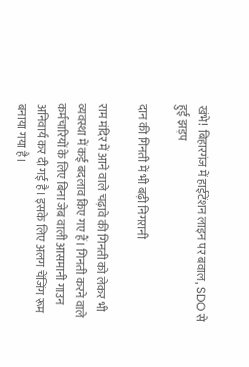खंभे! बिहारगंज में हाईटेंशन लाइन पर बवाल, SDO से हुई झड़प

दान की गिनती में भी बढ़ी निगरानी

राम मंदिर में आने वाले चढ़ावे की गिनती को लेकर भी व्यवस्था में कई बदलाव किए गए हैं। गिनती करने वाले कर्मचारियों के लिए बिना जेब वाली आसमानी गाउन अनिवार्य कर दी गई है। इसके लिए अलग चेंजिंग रूम बनाया गया है।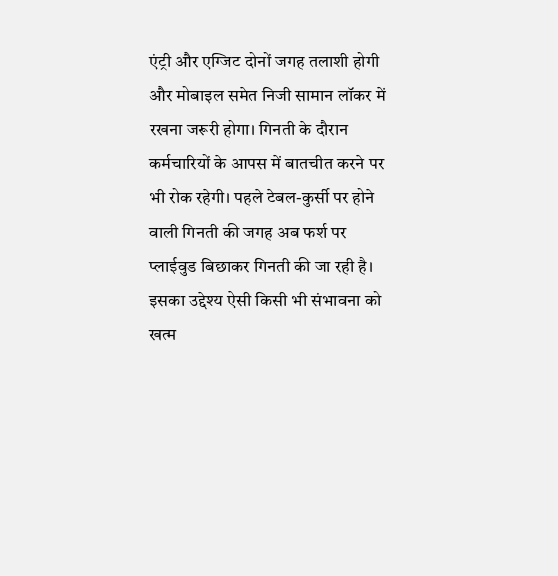एंट्री और एग्जिट दोनों जगह तलाशी होगी और मोबाइल समेत निजी सामान लॉकर में रखना जरूरी होगा। गिनती के दौरान कर्मचारियों के आपस में बातचीत करने पर भी रोक रहेगी। पहले टेबल-कुर्सी पर होने वाली गिनती की जगह अब फर्श पर प्लाईवुड बिछाकर गिनती की जा रही है। इसका उद्देश्य ऐसी किसी भी संभावना को खत्म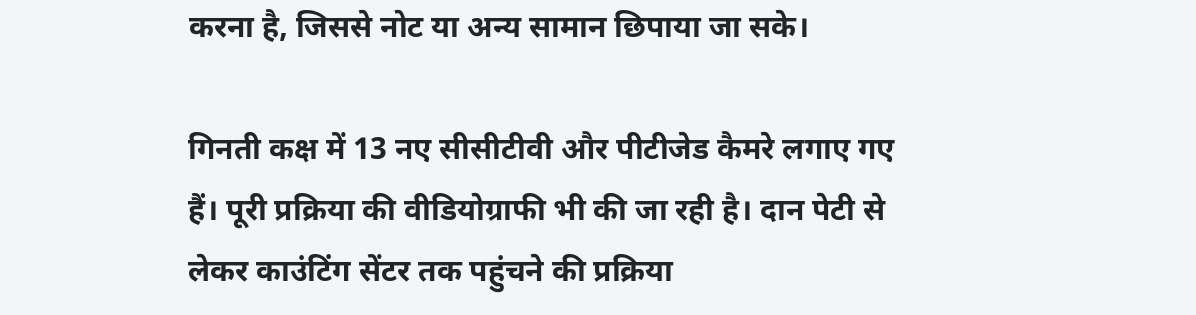करना है, जिससे नोट या अन्य सामान छिपाया जा सके।

गिनती कक्ष में 13 नए सीसीटीवी और पीटीजेड कैमरे लगाए गए हैं। पूरी प्रक्रिया की वीडियोग्राफी भी की जा रही है। दान पेटी से लेकर काउंटिंग सेंटर तक पहुंचने की प्रक्रिया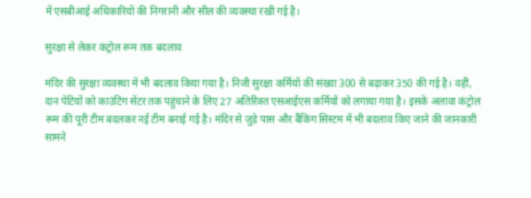में एसबीआई अधिकारियों की निगरानी और सील की व्यवस्था रखी गई है।

सुरक्षा से लेकर कंट्रोल रूम तक बदलाव

मंदिर की सुरक्षा व्यवस्था में भी बदलाव किया गया है। निजी सुरक्षा कर्मियों की संख्या 300 से बढ़ाकर 350 की गई है। वहीं, दान पेटियों को काउंटिंग सेंटर तक पहुंचाने के लिए 27 अतिरिक्त एसआईएस कर्मियों को लगाया गया है। इसके अलावा कंट्रोल रूम की पूरी टीम बदलकर नई टीम बनाई गई है। मंदिर से जुड़े पास और बैंकिंग सिस्टम में भी बदलाव किए जाने की जानकारी सामने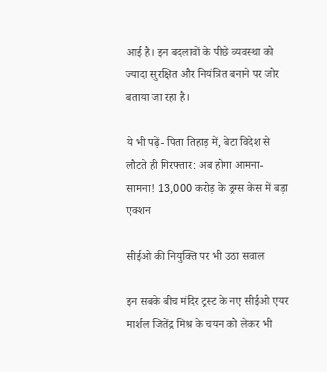आई है। इन बदलावों के पीछे व्यवस्था को ज्यादा सुरक्षित और नियंत्रित बनाने पर जोर बताया जा रहा है।

ये भी पढ़ें- पिता तिहाड़ में, बेटा विदेश से लौटते ही गिरफ्तार: अब होगा आमना-सामना! 13,000 करोड़ के ड्रग्स केस में बड़ा एक्शन

सीईओ की नियुक्ति पर भी उठा सवाल

इन सबके बीच मंदिर ट्रस्ट के नए सीईओ एयर मार्शल जितेंद्र मिश्र के चयन को लेकर भी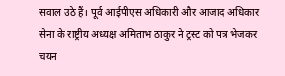सवाल उठे हैं। पूर्व आईपीएस अधिकारी और आजाद अधिकार सेना के राष्ट्रीय अध्यक्ष अमिताभ ठाकुर ने ट्रस्ट को पत्र भेजकर चयन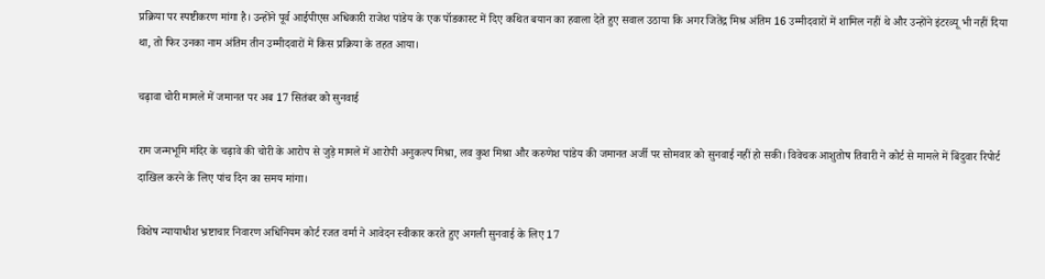प्रक्रिया पर स्पष्टीकरण मांगा है। उन्होंने पूर्व आईपीएस अधिकारी राजेश पांडेय के एक पॉडकास्ट में दिए कथित बयान का हवाला देते हुए सवाल उठाया कि अगर जितेंद्र मिश्र अंतिम 16 उम्मीदवारों में शामिल नहीं थे और उन्होंने इंटरव्यू भी नहीं दिया था, तो फिर उनका नाम अंतिम तीन उम्मीदवारों में किस प्रक्रिया के तहत आया।

चढ़ावा चोरी मामले में जमानत पर अब 17 सितंबर को सुनवाई

राम जन्मभूमि मंदिर के चढ़ावे की चोरी के आरोप से जुड़े मामले में आरोपी अनुकल्प मिश्रा, लव कुश मिश्रा और करुणेश पांडेय की जमानत अर्जी पर सोमवार को सुनवाई नहीं हो सकी। विवेचक आशुतोष तिवारी ने कोर्ट से मामले में बिंदुवार रिपोर्ट दाखिल करने के लिए पांच दिन का समय मांगा।

विशेष न्यायाधीश भ्रष्टाचार निवारण अधिनियम कोर्ट रजत वर्मा ने आवेदन स्वीकार करते हुए अगली सुनवाई के लिए 17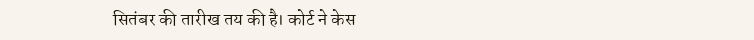सितंबर की तारीख तय की है। कोर्ट ने केस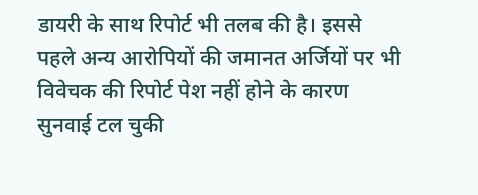डायरी के साथ रिपोर्ट भी तलब की है। इससे पहले अन्य आरोपियों की जमानत अर्जियों पर भी विवेचक की रिपोर्ट पेश नहीं होने के कारण सुनवाई टल चुकी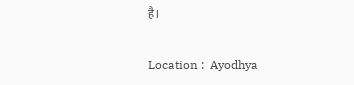है।

Location :  Ayodhya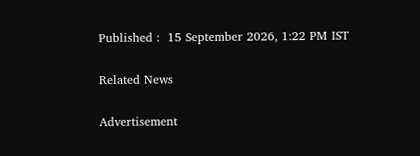Published :  15 September 2026, 1:22 PM IST

Related News

Advertisement